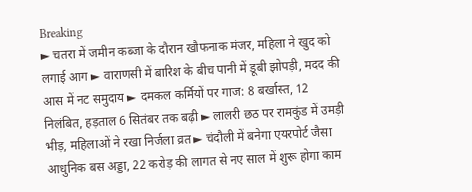Breaking
► चतरा में जमीन कब्जा के दौरान खौफनाक मंजर, महिला ने खुद को लगाई आग ► वाराणसी में बारिश के बीच पानी में डूबी झोपड़ी, मदद की आस में नट समुदाय ► दमकल कर्मियों पर गाज: 8 बर्खास्त, 12 निलंबित, हड़ताल 6 सितंबर तक बढ़ी ► लालरी छठ पर रामकुंड में उमड़ी भीड़, महिलाओं ने रखा निर्जला व्रत ► चंदौली में बनेगा एयरपोर्ट जैसा आधुनिक बस अड्डा, 22 करोड़ की लागत से नए साल में शुरू होगा काम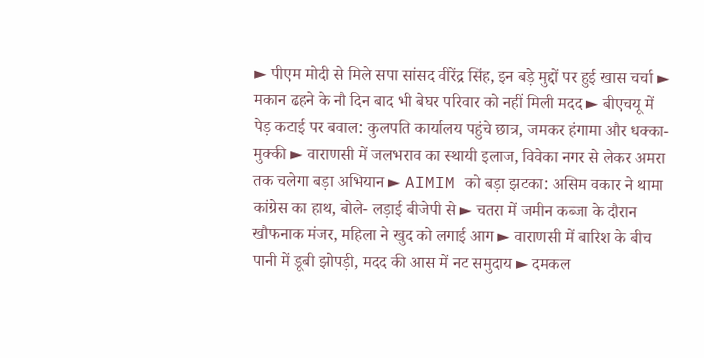► पीएम मोदी से मिले सपा सांसद वीरेंद्र सिंह, इन बड़े मुद्दों पर हुई खास चर्चा ► मकान ढहने के नौ दिन बाद भी बेघर परिवार को नहीं मिली मदद ► बीएचयू में पेड़ कटाई पर बवाल: कुलपति कार्यालय पहुंचे छात्र, जमकर हंगामा और धक्का-मुक्की ► वाराणसी में जलभराव का स्थायी इलाज, विवेका नगर से लेकर अमरा तक चलेगा बड़ा अभियान ► AIMIM को बड़ा झटका: असिम वकार ने थामा कांग्रेस का हाथ, बोले- लड़ाई बीजेपी से ► चतरा में जमीन कब्जा के दौरान खौफनाक मंजर, महिला ने खुद को लगाई आग ► वाराणसी में बारिश के बीच पानी में डूबी झोपड़ी, मदद की आस में नट समुदाय ► दमकल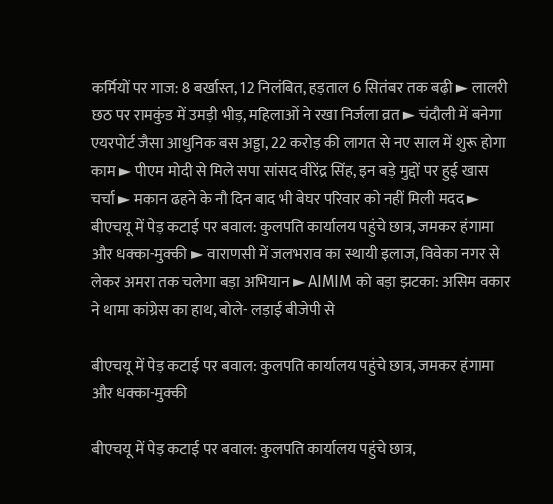कर्मियों पर गाज: 8 बर्खास्त, 12 निलंबित, हड़ताल 6 सितंबर तक बढ़ी ► लालरी छठ पर रामकुंड में उमड़ी भीड़, महिलाओं ने रखा निर्जला व्रत ► चंदौली में बनेगा एयरपोर्ट जैसा आधुनिक बस अड्डा, 22 करोड़ की लागत से नए साल में शुरू होगा काम ► पीएम मोदी से मिले सपा सांसद वीरेंद्र सिंह, इन बड़े मुद्दों पर हुई खास चर्चा ► मकान ढहने के नौ दिन बाद भी बेघर परिवार को नहीं मिली मदद ► बीएचयू में पेड़ कटाई पर बवाल: कुलपति कार्यालय पहुंचे छात्र, जमकर हंगामा और धक्का-मुक्की ► वाराणसी में जलभराव का स्थायी इलाज, विवेका नगर से लेकर अमरा तक चलेगा बड़ा अभियान ► AIMIM को बड़ा झटका: असिम वकार ने थामा कांग्रेस का हाथ, बोले- लड़ाई बीजेपी से

बीएचयू में पेड़ कटाई पर बवाल: कुलपति कार्यालय पहुंचे छात्र, जमकर हंगामा और धक्का-मुक्की

बीएचयू में पेड़ कटाई पर बवाल: कुलपति कार्यालय पहुंचे छात्र,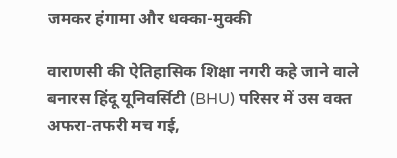जमकर हंगामा और धक्का-मुक्की

वाराणसी की ऐतिहासिक शिक्षा नगरी कहे जाने वाले बनारस हिंदू यूनिवर्सिटी (BHU) परिसर में उस वक्त अफरा-तफरी मच गई,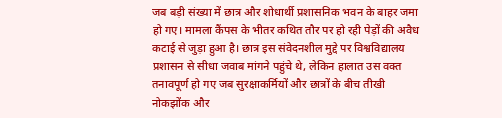जब बड़ी संख्या में छात्र और शोधार्थी प्रशासनिक भवन के बाहर जमा हो गए। मामला कैंपस के भीतर कथित तौर पर हो रही पेड़ों की अवैध कटाई से जुड़ा हुआ है। छात्र इस संवेदनशील मुद्दे पर विश्वविद्यालय प्रशासन से सीधा जवाब मांगने पहुंचे थे, लेकिन हालात उस वक्त तनावपूर्ण हो गए जब सुरक्षाकर्मियों और छात्रों के बीच तीखी नोकझोंक और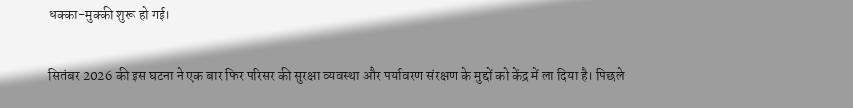धक्का-मुक्की शुरू हो गई।

सितंबर 2026 की इस घटना ने एक बार फिर परिसर की सुरक्षा व्यवस्था और पर्यावरण संरक्षण के मुद्दों को केंद्र में ला दिया है। पिछले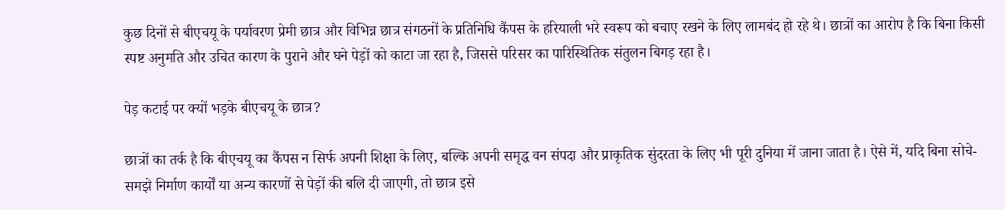कुछ दिनों से बीएचयू के पर्यावरण प्रेमी छात्र और विभिन्न छात्र संगठनों के प्रतिनिधि कैंपस के हरियाली भरे स्वरूप को बचाए रखने के लिए लामबंद हो रहे थे। छात्रों का आरोप है कि बिना किसी स्पष्ट अनुमति और उचित कारण के पुराने और घने पेड़ों को काटा जा रहा है, जिससे परिसर का पारिस्थितिक संतुलन बिगड़ रहा है।

पेड़ कटाई पर क्यों भड़के बीएचयू के छात्र?

छात्रों का तर्क है कि बीएचयू का कैंपस न सिर्फ अपनी शिक्षा के लिए, बल्कि अपनी समृद्ध वन संपदा और प्राकृतिक सुंदरता के लिए भी पूरी दुनिया में जाना जाता है। ऐसे में, यदि बिना सोचे-समझे निर्माण कार्यों या अन्य कारणों से पेड़ों की बलि दी जाएगी, तो छात्र इसे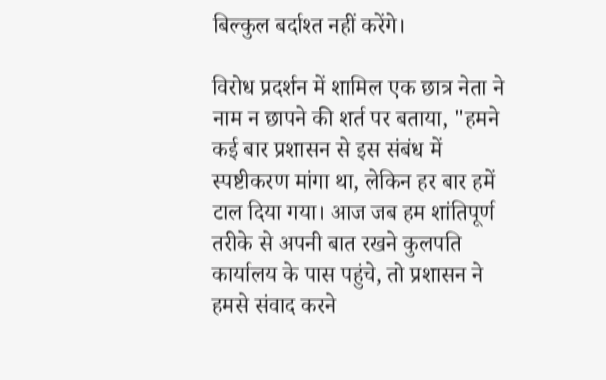बिल्कुल बर्दाश्त नहीं करेंगे।

विरोध प्रदर्शन में शामिल एक छात्र नेता ने नाम न छापने की शर्त पर बताया, "हमने कई बार प्रशासन से इस संबंध में स्पष्टीकरण मांगा था, लेकिन हर बार हमें टाल दिया गया। आज जब हम शांतिपूर्ण तरीके से अपनी बात रखने कुलपति कार्यालय के पास पहुंचे, तो प्रशासन ने हमसे संवाद करने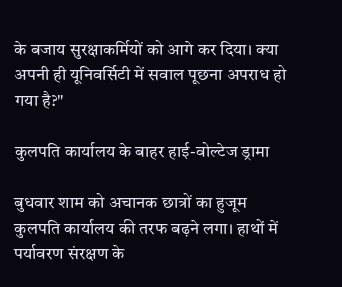के बजाय सुरक्षाकर्मियों को आगे कर दिया। क्या अपनी ही यूनिवर्सिटी में सवाल पूछना अपराध हो गया है?"

कुलपति कार्यालय के बाहर हाई-वोल्टेज ड्रामा

बुधवार शाम को अचानक छात्रों का हुजूम कुलपति कार्यालय की तरफ बढ़ने लगा। हाथों में पर्यावरण संरक्षण के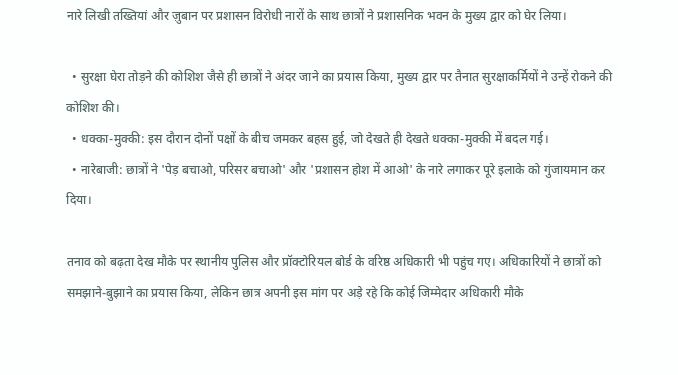नारे लिखी तख्तियां और ज़ुबान पर प्रशासन विरोधी नारों के साथ छात्रों ने प्रशासनिक भवन के मुख्य द्वार को घेर लिया।

  • सुरक्षा घेरा तोड़ने की कोशिश जैसे ही छात्रों ने अंदर जाने का प्रयास किया, मुख्य द्वार पर तैनात सुरक्षाकर्मियों ने उन्हें रोकने की कोशिश की।
  • धक्का-मुक्की: इस दौरान दोनों पक्षों के बीच जमकर बहस हुई, जो देखते ही देखते धक्का-मुक्की में बदल गई।
  • नारेबाजी: छात्रों ने 'पेड़ बचाओ, परिसर बचाओ' और 'प्रशासन होश में आओ' के नारे लगाकर पूरे इलाके को गुंजायमान कर दिया।

तनाव को बढ़ता देख मौके पर स्थानीय पुलिस और प्रॉक्टोरियल बोर्ड के वरिष्ठ अधिकारी भी पहुंच गए। अधिकारियों ने छात्रों को समझाने-बुझाने का प्रयास किया, लेकिन छात्र अपनी इस मांग पर अड़े रहे कि कोई जिम्मेदार अधिकारी मौके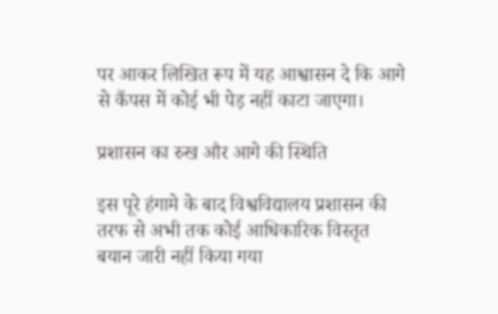पर आकर लिखित रूप में यह आश्वासन दे कि आगे से कैंपस में कोई भी पेड़ नहीं काटा जाएगा।

प्रशासन का रुख और आगे की स्थिति

इस पूरे हंगामे के बाद विश्वविद्यालय प्रशासन की तरफ से अभी तक कोई आधिकारिक विस्तृत बयान जारी नहीं किया गया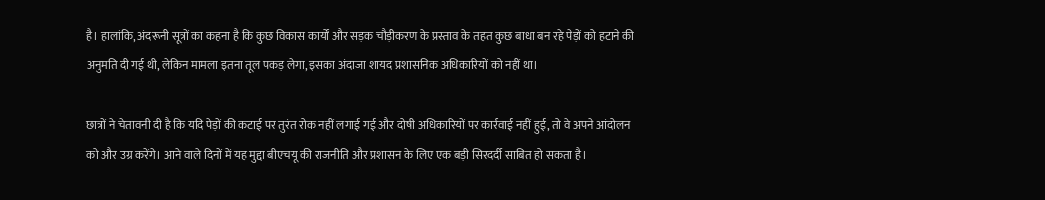है। हालांकि, अंदरूनी सूत्रों का कहना है कि कुछ विकास कार्यों और सड़क चौड़ीकरण के प्रस्ताव के तहत कुछ बाधा बन रहे पेड़ों को हटाने की अनुमति दी गई थी, लेकिन मामला इतना तूल पकड़ लेगा, इसका अंदाजा शायद प्रशासनिक अधिकारियों को नहीं था।

छात्रों ने चेतावनी दी है कि यदि पेड़ों की कटाई पर तुरंत रोक नहीं लगाई गई और दोषी अधिकारियों पर कार्रवाई नहीं हुई, तो वे अपने आंदोलन को और उग्र करेंगे। आने वाले दिनों में यह मुद्दा बीएचयू की राजनीति और प्रशासन के लिए एक बड़ी सिरदर्दी साबित हो सकता है।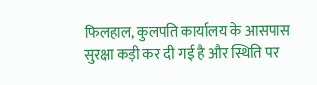फिलहाल, कुलपति कार्यालय के आसपास सुरक्षा कड़ी कर दी गई है और स्थिति पर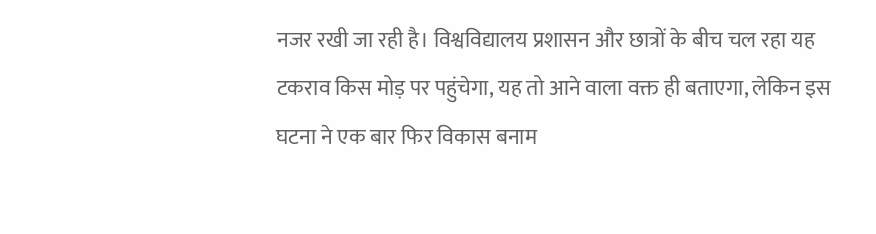नजर रखी जा रही है। विश्वविद्यालय प्रशासन और छात्रों के बीच चल रहा यह टकराव किस मोड़ पर पहुंचेगा, यह तो आने वाला वक्त ही बताएगा, लेकिन इस घटना ने एक बार फिर विकास बनाम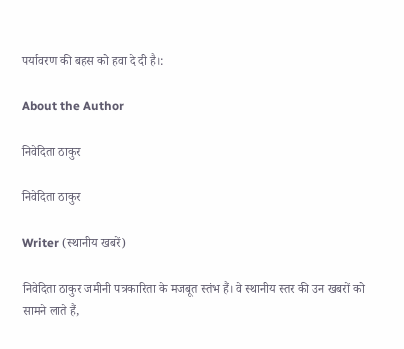पर्यावरण की बहस को हवा दे दी है।:

About the Author

निवेदिता ठाकुर

निवेदिता ठाकुर

Writer (स्थानीय खबरें)

निवेदिता ठाकुर जमीनी पत्रकारिता के मजबूत स्तंभ हैं। वे स्थानीय स्तर की उन खबरों को सामने लाते हैं,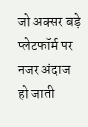जो अक्सर बड़े प्लेटफॉर्म पर नजर अंदाज हो जाती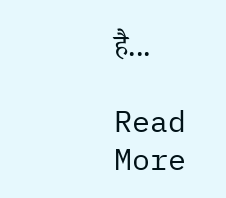है...

Read More